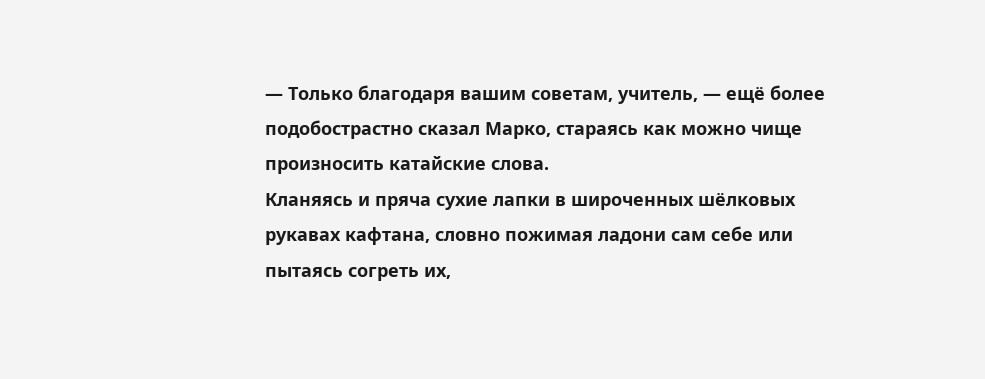— Только благодаря вашим советам, учитель, — ещё более подобострастно сказал Марко, стараясь как можно чище произносить катайские слова.
Кланяясь и пряча сухие лапки в широченных шёлковых рукавах кафтана, словно пожимая ладони сам себе или пытаясь согреть их,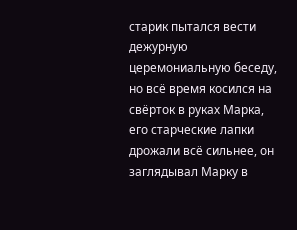старик пытался вести дежурную церемониальную беседу, но всё время косился на свёрток в руках Марка, его старческие лапки дрожали всё сильнее, он заглядывал Марку в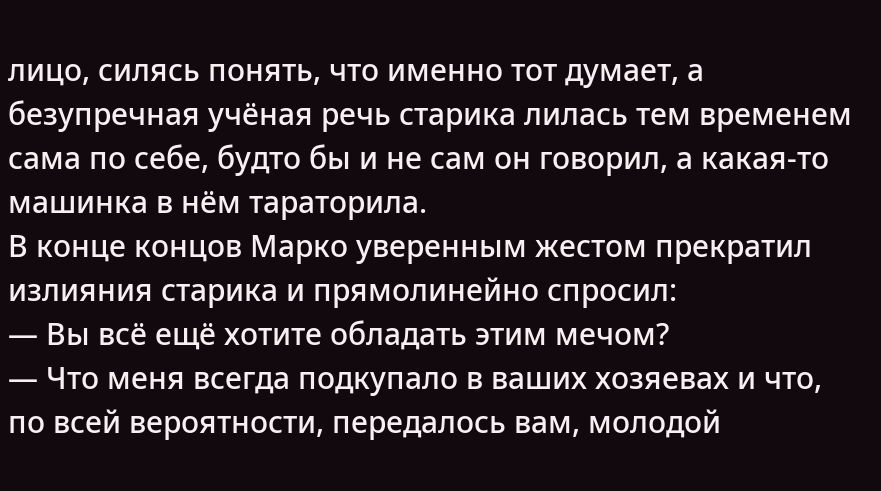лицо, силясь понять, что именно тот думает, а безупречная учёная речь старика лилась тем временем сама по себе, будто бы и не сам он говорил, а какая-то машинка в нём тараторила.
В конце концов Марко уверенным жестом прекратил излияния старика и прямолинейно спросил:
— Вы всё ещё хотите обладать этим мечом?
— Что меня всегда подкупало в ваших хозяевах и что, по всей вероятности, передалось вам, молодой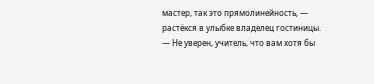мастер, так это прямолинейность, — растёкся в улыбке владелец гостиницы.
— Не уверен, учитель, что вам хотя бы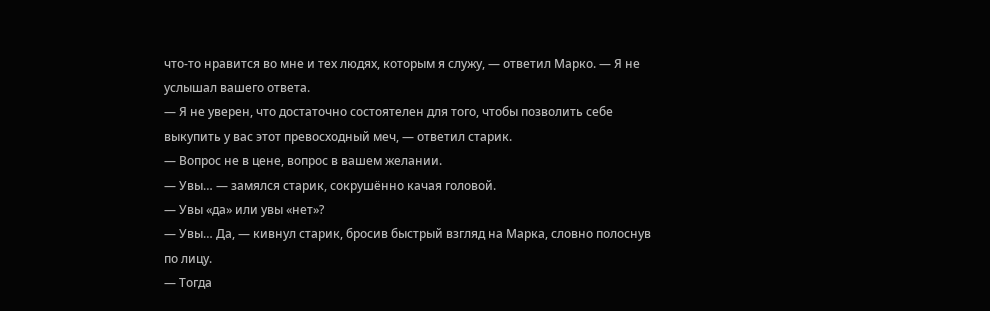что-то нравится во мне и тех людях, которым я служу, — ответил Марко. — Я не услышал вашего ответа.
— Я не уверен, что достаточно состоятелен для того, чтобы позволить себе выкупить у вас этот превосходный меч, — ответил старик.
— Вопрос не в цене, вопрос в вашем желании.
— Увы… — замялся старик, сокрушённо качая головой.
— Увы «да» или увы «нет»?
— Увы… Да, — кивнул старик, бросив быстрый взгляд на Марка, словно полоснув по лицу.
— Тогда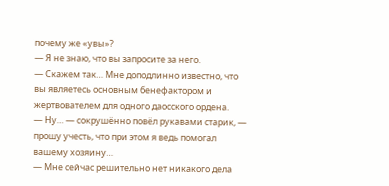почему же «увы»?
— Я не знаю, что вы запросите за него.
— Скажем так… Мне доподлинно известно, что вы являетесь основным бенефактором и жертвователем для одного даосского ордена.
— Ну… — сокрушённо повёл рукавами старик, — прошу учесть, что при этом я ведь помогал вашему хозяину…
— Мне сейчас решительно нет никакого дела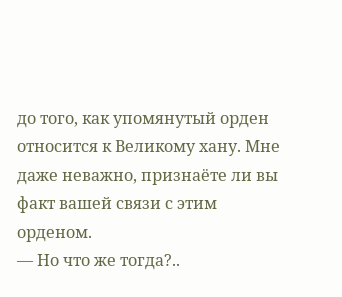до того, как упомянутый орден относится к Великому хану. Мне даже неважно, признаёте ли вы факт вашей связи с этим орденом.
— Но что же тогда?..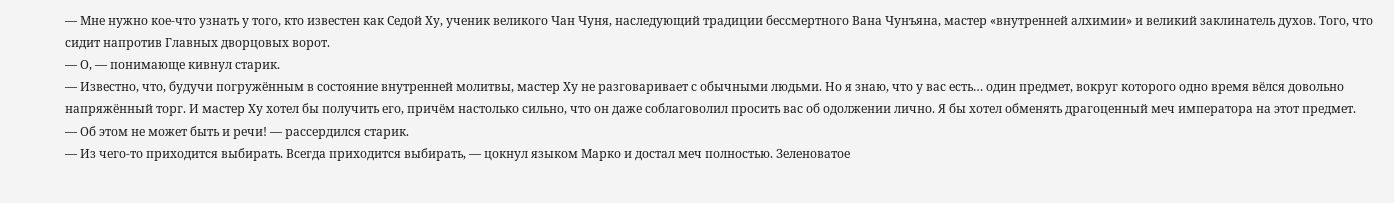— Мне нужно кое-что узнать у того, кто известен как Седой Ху, ученик великого Чан Чуня, наследующий традиции бессмертного Вана Чунъяна, мастер «внутренней алхимии» и великий заклинатель духов. Того, что сидит напротив Главных дворцовых ворот.
— О, — понимающе кивнул старик.
— Известно, что, будучи погружённым в состояние внутренней молитвы, мастер Ху не разговаривает с обычными людьми. Но я знаю, что у вас есть… один предмет, вокруг которого одно время вёлся довольно напряжённый торг. И мастер Ху хотел бы получить его, причём настолько сильно, что он даже соблаговолил просить вас об одолжении лично. Я бы хотел обменять драгоценный меч императора на этот предмет.
— Об этом не может быть и речи! — рассердился старик.
— Из чего-то приходится выбирать. Всегда приходится выбирать, — цокнул языком Марко и достал меч полностью. Зеленоватое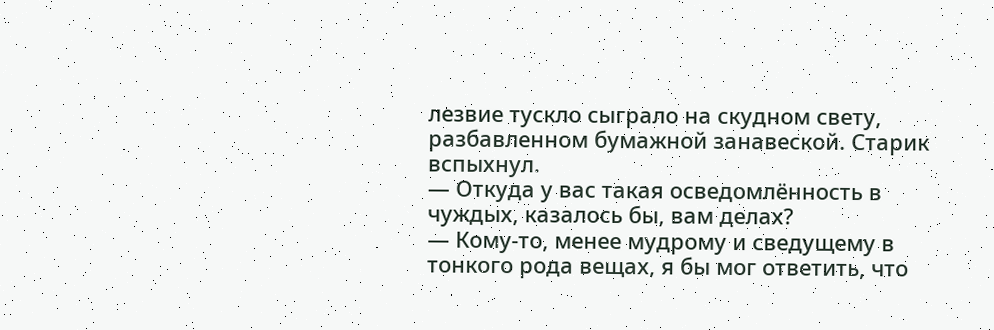лезвие тускло сыграло на скудном свету, разбавленном бумажной занавеской. Старик вспыхнул.
— Откуда у вас такая осведомлённость в чуждых, казалось бы, вам делах?
— Кому-то, менее мудрому и сведущему в тонкого рода вещах, я бы мог ответить, что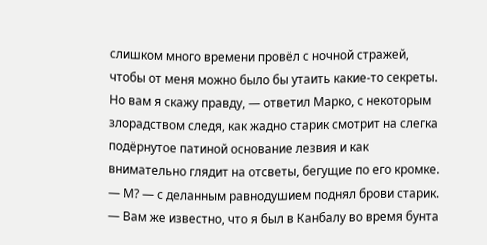слишком много времени провёл с ночной стражей, чтобы от меня можно было бы утаить какие-то секреты. Но вам я скажу правду, — ответил Марко, с некоторым злорадством следя, как жадно старик смотрит на слегка подёрнутое патиной основание лезвия и как внимательно глядит на отсветы, бегущие по его кромке.
— М? — с деланным равнодушием поднял брови старик.
— Вам же известно, что я был в Канбалу во время бунта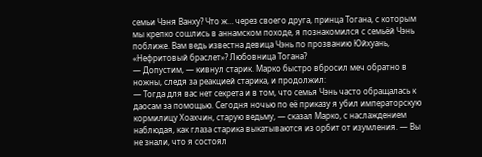семьи Чэня Ванху? Что ж… через своего друга, принца Тогана, с которым мы крепко сошлись в аннамском походе, я познакомился с семьёй Чэнь поближе. Вам ведь известна девица Чэнь по прозванию Юйхуань, «Нефритовый браслет»? Любовница Тогана?
— Допустим, — кивнул старик. Марко быстро вбросил меч обратно в ножны, следя за реакцией старика, и продолжил:
— Тогда для вас нет секрета и в том, что семья Чэнь часто обращалась к даосам за помощью. Сегодня ночью по её приказу я убил императорскую кормилицу Хоахчин, старую ведьму, — сказал Марко, с наслаждением наблюдая, как глаза старика выкатываются из орбит от изумления. — Вы не знали, что я состоял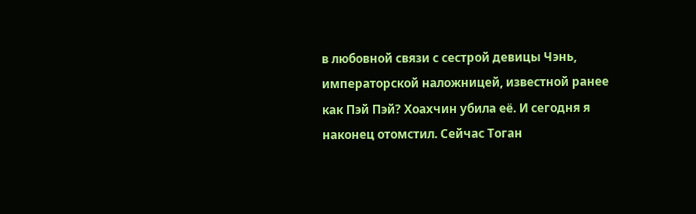в любовной связи с сестрой девицы Чэнь, императорской наложницей, известной ранее как Пэй Пэй? Хоахчин убила её. И сегодня я наконец отомстил. Сейчас Тоган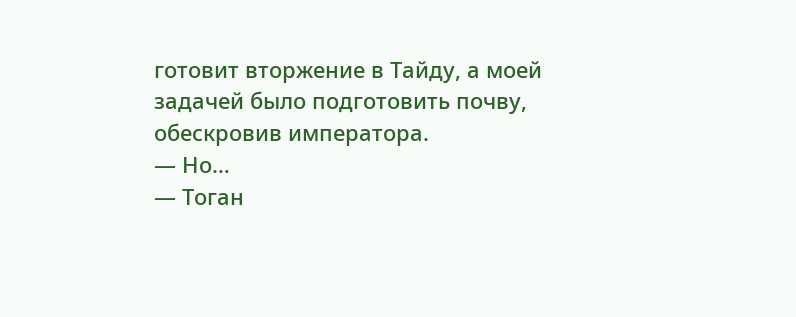готовит вторжение в Тайду, а моей задачей было подготовить почву, обескровив императора.
— Но…
— Тоган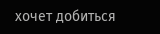хочет добиться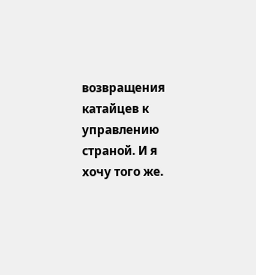возвращения катайцев к управлению страной. И я хочу того же.